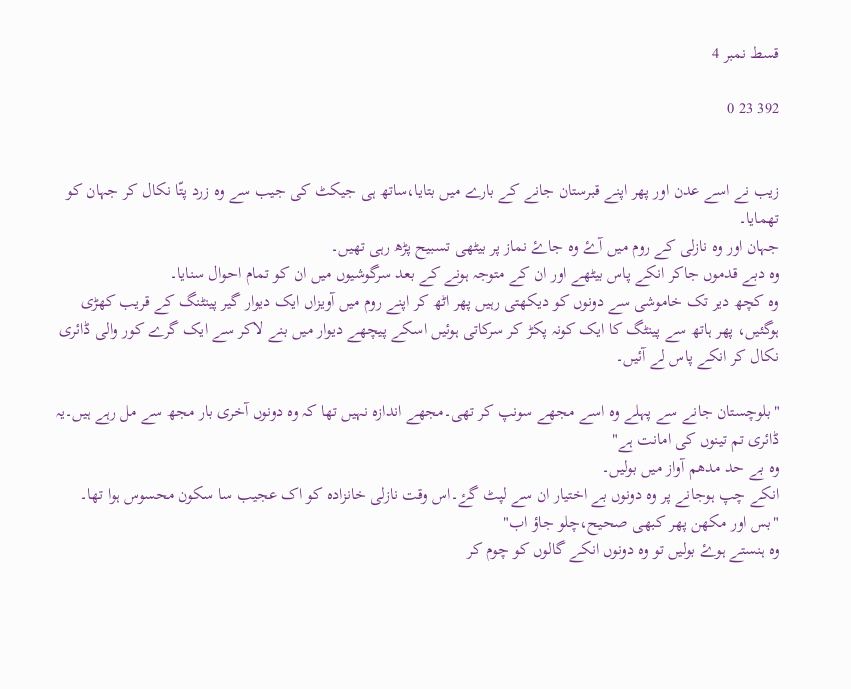قسط نمبر 4

392 23 0


زیب نے اسے عدن اور پھر اپنے قبرستان جانے کے بارے میں بتایا،ساتھ ہی جیکٹ کی جیب سے وہ زرد پتّا نکال کر جہان کو تھمایا۔
جہان اور وہ نازلی کے روم میں آۓ وہ جاۓ نماز پر بیٹھی تسبیح پڑھ رہی تھیں۔
وہ دبے قدموں جاکر انکے پاس بیٹھے اور ان کے متوجہ ہونے کے بعد سرگوشیوں میں ان کو تمام احوال سنایا۔
وہ کچھ دیر تک خاموشی سے دونوں کو دیکھتی رہیں پھر اٹھ کر اپنے روم میں آویزاں ایک دیوار گیر پینٹنگ کے قریب کھڑی ہوگئیں، پھر ہاتھ سے پینٹگ کا ایک کونہ پکڑ کر سرکاتی ہوئیں اسکے پیچھے دیوار میں بنے لاکر سے ایک گرے کور والی ڈائری نکال کر انکے پاس لے آئیں۔

"بلوچستان جانے سے پہلے وہ اسے مجھے سونپ کر تھی۔مجھے اندازہ نہیں تھا کہ وہ دونوں آخری بار مجھ سے مل رہے ہیں۔یہ ڈائری تم تینوں کی امانت ہے"
وہ بے حد مدھم آواز میں بولیں۔
انکے چپ ہوجانے پر وہ دونوں بے اختیار ان سے لپٹ گۓ۔اس وقت نازلی خانزادہ کو اک عجیب سا سکون محسوس ہوا تھا۔
"بس اور مکھن پھر کبھی صحیح،چلو جاؤ اب"
وہ ہنستے ہوۓ بولیں تو وہ دونوں انکے گالوں کو چوم کر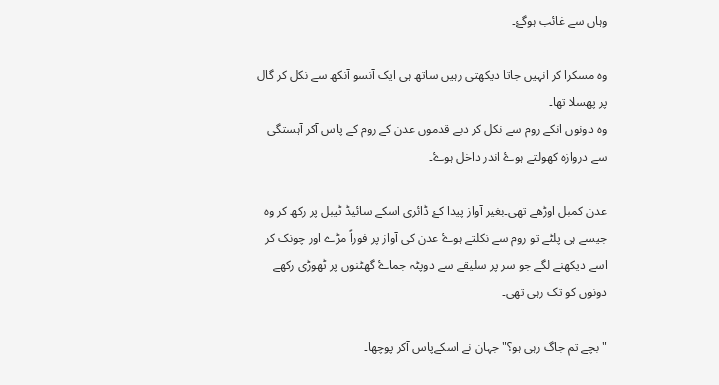وہاں سے غائب ہوگۓ۔

وہ مسکرا کر انہیں جاتا دیکھتی رہیں ساتھ ہی ایک آنسو آنکھ سے نکل کر گال پر پھسلا تھا۔
وہ دونوں انکے روم سے نکل کر دبے قدموں عدن کے روم کے پاس آکر آہستگی سے دروازہ کھولتے ہوۓ اندر داخل ہوۓ۔

عدن کمبل اوڑھے تھی۔بغیر آواز پیدا کۓ ڈائری اسکے سائیڈ ٹیبل پر رکھ کر وہ جیسے ہی پلٹے تو روم سے نکلتے ہوۓ عدن کی آواز پر فوراً مڑے اور چونک کر اسے دیکھنے لگے جو سر پر سلیقے سے دوپٹہ جماۓ گھٹنوں پر ٹھوڑی رکھے دونوں کو تک رہی تھی۔

"بچے تم جاگ رہی ہو؟"جہان نے اسکےپاس آکر پوچھا۔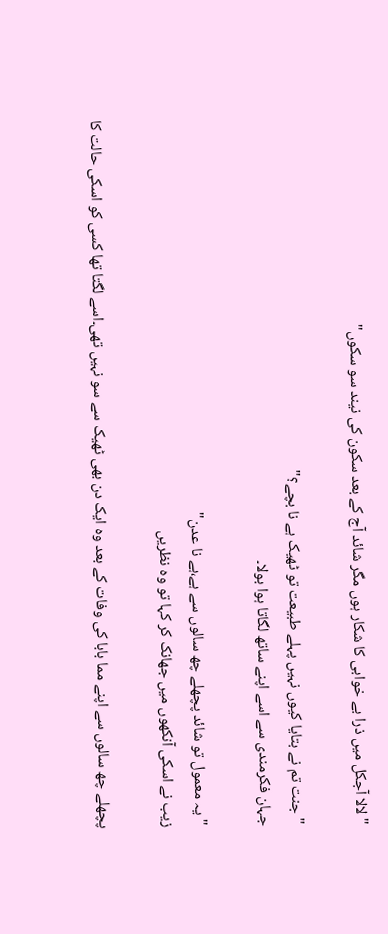"لالا آجکل میں ذرا بے خوابی کا شکار ہوں مگر شائد آج کے بعد سکون کی نیند سو سکوں"

"جنت تم نے بتایا کیوں نہیں پہلے طبیعت تو ٹھیک ہے نا بچے؟"
جہان فکرمندی سے اسے اپنے ساتھ لگاتا ہوا بولا۔

"یہ معمول تو شائد پچھلے چھ سالوں سے ہے،ہے نا عدن"
زیب نے اسکی آنکھوں میں جھانک کر کہا تو وہ نظریں

پچھلے چھ سالوں سے اپنے مما بابا کی وفات کے بعد وہ ایک دن بھی ٹھیک سے سو نہیں تھی۔اسے لگتا تھا کسی کو اسکی حالت کا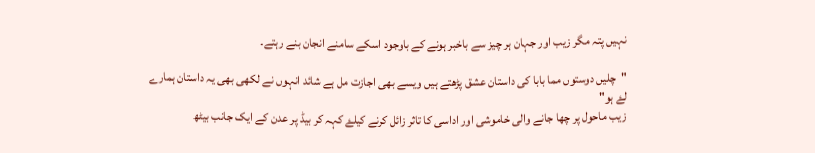نہیں پتہ مگر زیب اور جہان ہر چیز سے باخبر ہونے کے باوجود اسکے سامنے انجان بنے رہتے۔

"چلیں دوستوں مما بابا کی داستان عشق پڑھتے ہیں ویسے بھی اجازت مل ہے شائد انہوں نے لکھی بھی یہ داستان ہمارے لۓ ہو"
زیب ماحول پر چھا جانے والی خاموشی اور اداسی کا تاثر زائل کرنے کیلۓ کہہ کر بیڈ پر عدن کے ایک جانب بیٹھ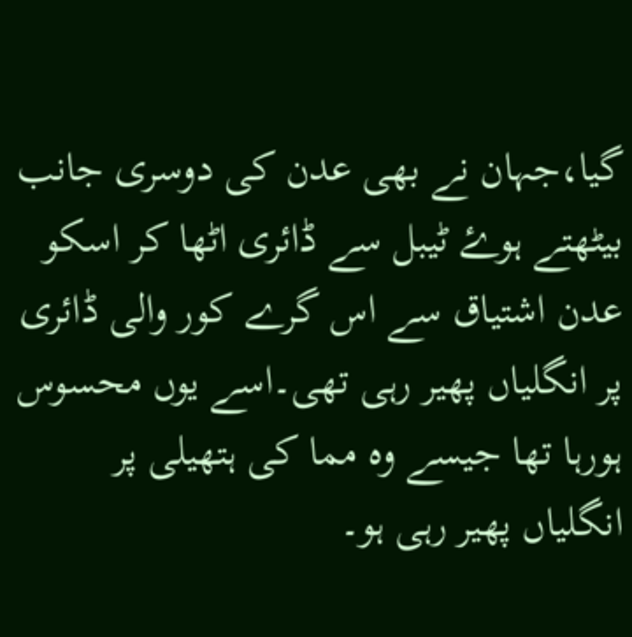گیا،جہان نے بھی عدن کی دوسری جانب بیٹھتے ہوۓ ٹیبل سے ڈائری اٹھا کر اسکو
عدن اشتیاق سے اس گرے کور والی ڈائری پر انگلیاں پھیر رہی تھی۔اسے یوں محسوس ہورہا تھا جیسے وہ مما کی ہتھیلی پر انگلیاں پھیر رہی ہو۔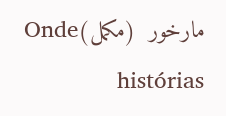مارخور  (مکمل)Onde histórias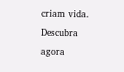criam vida. Descubra agora